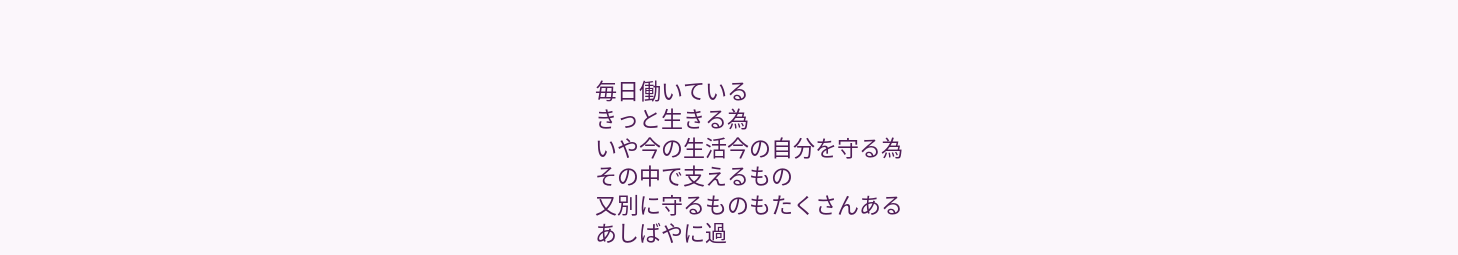毎日働いている
きっと生きる為
いや今の生活今の自分を守る為
その中で支えるもの
又別に守るものもたくさんある
あしばやに過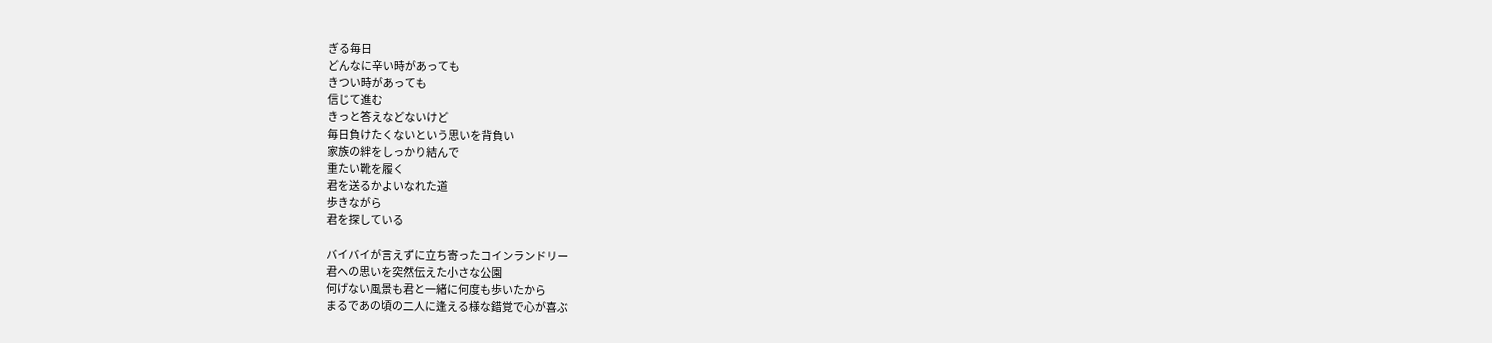ぎる毎日
どんなに辛い時があっても
きつい時があっても
信じて進む
きっと答えなどないけど
毎日負けたくないという思いを背負い
家族の絆をしっかり結んで
重たい靴を履く
君を送るかよいなれた道
歩きながら
君を探している

バイバイが言えずに立ち寄ったコインランドリー
君への思いを突然伝えた小さな公園
何げない風景も君と一緒に何度も歩いたから
まるであの頃の二人に逢える様な錯覚で心が喜ぶ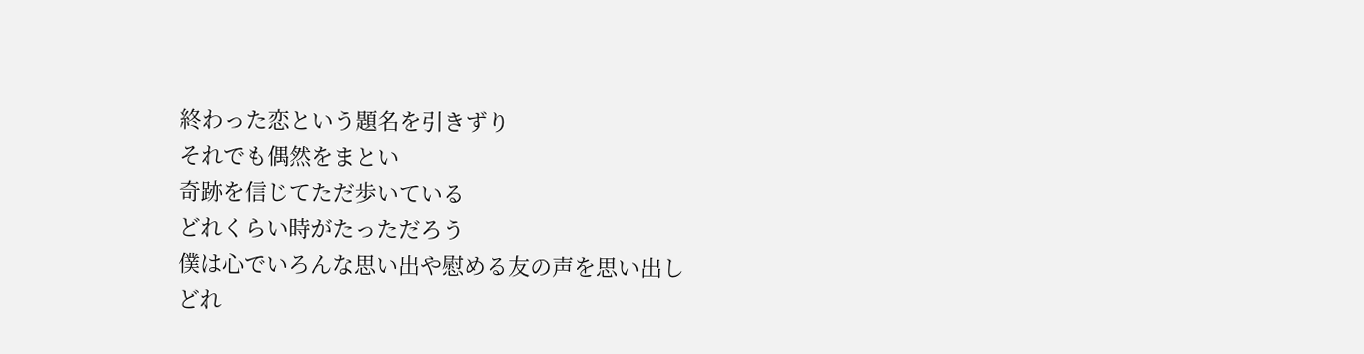終わった恋という題名を引きずり
それでも偶然をまとい
奇跡を信じてただ歩いている
どれくらい時がたっただろう
僕は心でいろんな思い出や慰める友の声を思い出し
どれ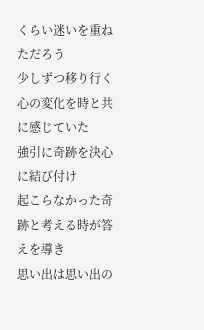くらい迷いを重ねただろう
少しずつ移り行く心の変化を時と共に感じていた
強引に奇跡を決心に結び付け
起こらなかった奇跡と考える時が答えを導き
思い出は思い出の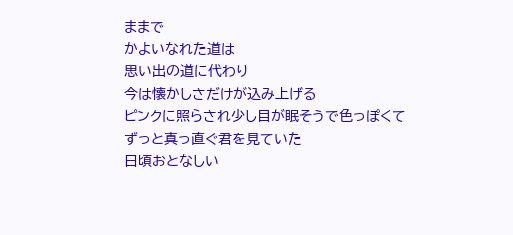ままで
かよいなれた道は
思い出の道に代わり
今は懐かしさだけが込み上げる
ピンクに照らされ少し目が眠そうで色っぽくて
ずっと真っ直ぐ君を見ていた
日頃おとなしい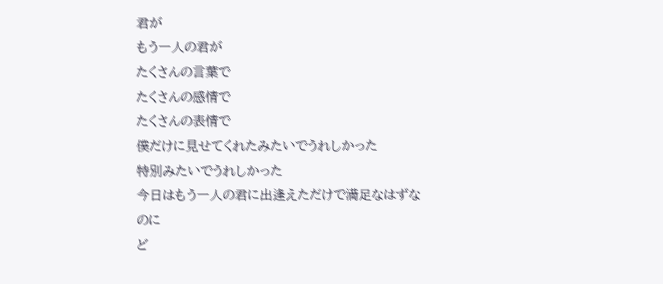君が
もう一人の君が
たくさんの言葉で
たくさんの感情で
たくさんの表情で
僕だけに見せてくれたみたいでうれしかった
特別みたいでうれしかった
今日はもう一人の君に出逢えただけで満足なはずなのに
ど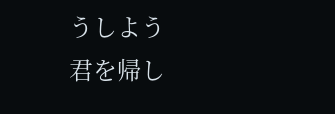うしよう
君を帰し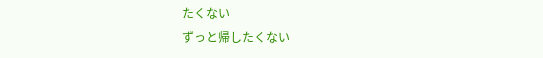たくない
ずっと帰したくない